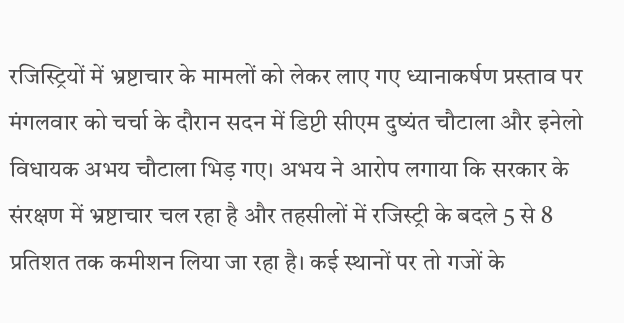रजिस्ट्रियों में भ्रष्टाचार के मामलों को लेकर लाए गए ध्यानाकर्षण प्रस्ताव पर मंगलवार को चर्चा के दौरान सदन में डिप्टी सीएम दुष्यंत चौटाला और इनेलो विधायक अभय चौटाला भिड़ गए। अभय ने आरोप लगाया कि सरकार के संरक्षण में भ्रष्टाचार चल रहा है और तहसीलों में रजिस्ट्री के बदले 5 से 8 प्रतिशत तक कमीशन लिया जा रहा है। कई स्थानों पर तो गजों के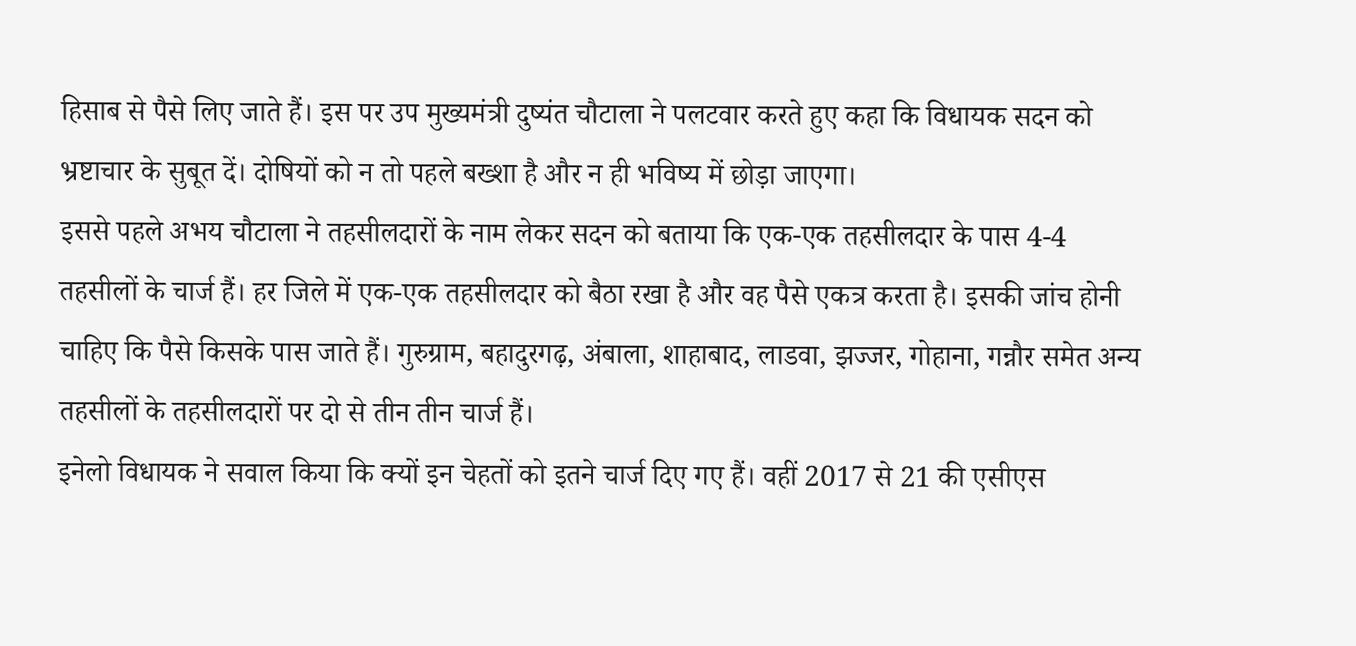हिसाब से पैसे लिए जाते हैं। इस पर उप मुख्यमंत्री दुष्यंत चौटाला ने पलटवार करते हुए कहा कि विधायक सदन को भ्रष्टाचार के सुबूत दें। दोषियों को न तो पहले बख्शा है और न ही भविष्य में छोड़ा जाएगा।
इससे पहले अभय चौटाला ने तहसीलदारों के नाम लेकर सदन को बताया कि एक-एक तहसीलदार के पास 4-4 तहसीलों के चार्ज हैं। हर जिले में एक-एक तहसीलदार को बैठा रखा है और वह पैसे एकत्र करता है। इसकी जांच होनी चाहिए कि पैसे किसके पास जाते हैं। गुरुग्राम, बहादुरगढ़, अंबाला, शाहाबाद, लाडवा, झज्जर, गोहाना, गन्नौर समेत अन्य तहसीलों के तहसीलदारों पर दो से तीन तीन चार्ज हैं।
इनेलो विधायक ने सवाल किया कि क्यों इन चेहतों को इतने चार्ज दिए गए हैं। वहीं 2017 से 21 की एसीएस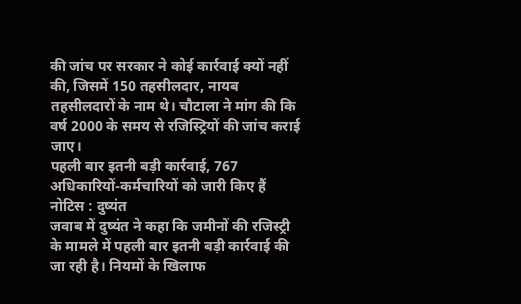की जांच पर सरकार ने कोई कार्रवाई क्यों नहीं की, जिसमें 150 तहसीलदार, नायब तहसीलदारों के नाम थे। चौटाला ने मांग की कि वर्ष 2000 के समय से रजिस्ट्रियों की जांच कराई जाए।
पहली बार इतनी बड़ी कार्रवाई, 767 अधिकारियों-कर्मचारियों को जारी किए हैं नोटिस : दुष्यंत
जवाब में दुष्यंत ने कहा कि जमीनों की रजिस्ट्री के मामले में पहली बार इतनी बड़ी कार्रवाई की जा रही है। नियमों के खिलाफ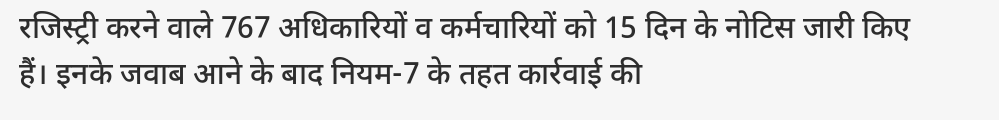रजिस्ट्री करने वाले 767 अधिकारियों व कर्मचारियों को 15 दिन के नोटिस जारी किए हैं। इनके जवाब आने के बाद नियम-7 के तहत कार्रवाई की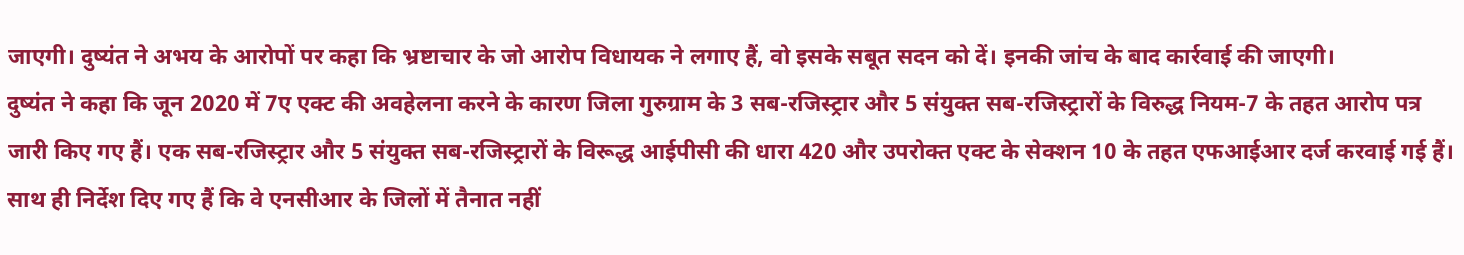जाएगी। दुष्यंत ने अभय के आरोपों पर कहा कि भ्रष्टाचार के जो आरोप विधायक ने लगाए हैं, वो इसके सबूत सदन को दें। इनकी जांच के बाद कार्रवाई की जाएगी।
दुष्यंत ने कहा कि जून 2020 में 7ए एक्ट की अवहेलना करने के कारण जिला गुरुग्राम के 3 सब-रजिस्ट्रार और 5 संयुक्त सब-रजिस्ट्रारों के विरुद्ध नियम-7 के तहत आरोप पत्र जारी किए गए हैं। एक सब-रजिस्ट्रार और 5 संयुक्त सब-रजिस्ट्रारों के विरूद्ध आईपीसी की धारा 420 और उपरोक्त एक्ट के सेक्शन 10 के तहत एफआईआर दर्ज करवाई गई हैं। साथ ही निर्देश दिए गए हैं कि वे एनसीआर के जिलों में तैनात नहीं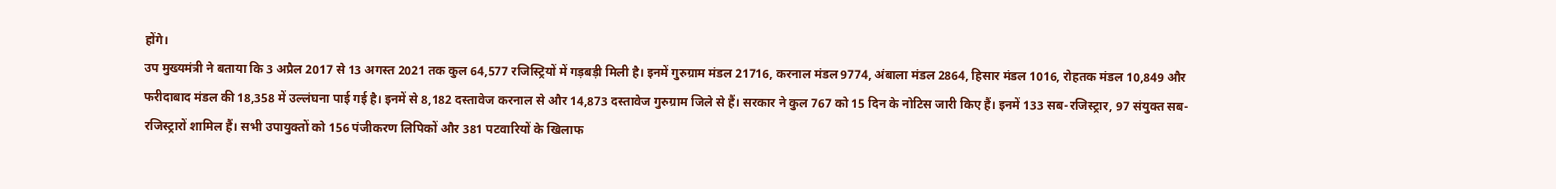होंगे।
उप मुख्यमंत्री ने बताया कि 3 अप्रैल 2017 से 13 अगस्त 2021 तक कुल 64,577 रजिस्ट्रियों में गड़बड़ी मिली है। इनमें गुरुग्राम मंडल 21716, करनाल मंडल 9774, अंबाला मंडल 2864, हिसार मंडल 1016, रोहतक मंडल 10,849 और फरीदाबाद मंडल की 18,358 में उल्लंघना पाई गई है। इनमें से 8,182 दस्तावेज करनाल से और 14,873 दस्तावेज गुरुग्राम जिले से हैं। सरकार ने कुल 767 को 15 दिन के नोटिस जारी किए हैं। इनमें 133 सब-रजिस्ट्रार, 97 संयुक्त सब-रजिस्ट्रारों शामिल हैं। सभी उपायुक्तों को 156 पंजीकरण लिपिकों और 381 पटवारियों के खिलाफ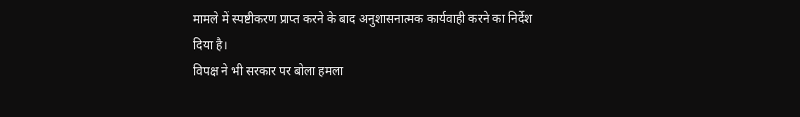मामले में स्पष्टीकरण प्राप्त करने के बाद अनुशासनात्मक कार्यवाही करने का निर्देश दिया है।
विपक्ष ने भी सरकार पर बोला हमला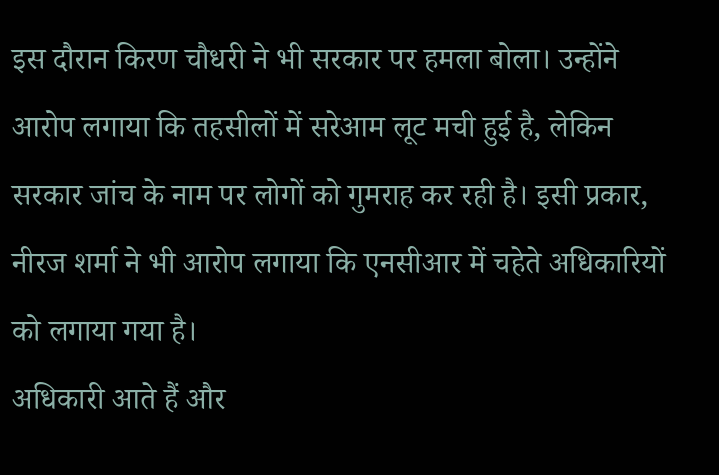इस दौरान किरण चौधरी ने भी सरकार पर हमला बोला। उन्होंने आरोप लगाया कि तहसीलों में सरेआम लूट मची हुई है, लेकिन सरकार जांच के नाम पर लोगों को गुमराह कर रही है। इसी प्रकार, नीरज शर्मा ने भी आरोप लगाया कि एनसीआर में चहेते अधिकारियों को लगाया गया है।
अधिकारी आते हैं और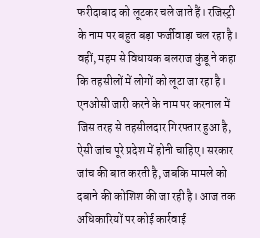फरीदाबाद को लूटकर चले जाते हैं। रजिस्ट्री के नाम पर बहुत बड़ा फर्जीवाड़ा चल रहा है। वहीं, महम से विधायक बलराज कुंडू ने कहा कि तहसीलों में लोगों को लूटा जा रहा है। एनओसी जारी करने के नाम पर करनाल में जिस तरह से तहसीलदार गिरफ्तार हुआ है, ऐसी जांच पूरे प्रदेश में होनी चाहिए। सरकार जांच की बात करती है, जबकि मामले को दबाने की कोशिश की जा रही है। आज तक अधिकारियों पर कोई कार्रवाई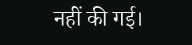नहीं की गई।